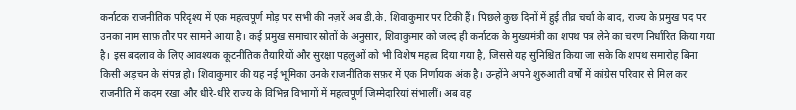कर्नाटक राजनीतिक परिदृश्य में एक महत्वपूर्ण मोड़ पर सभी की नज़रें अब डी.के. शिवाकुमार पर टिकी हैं। पिछले कुछ दिनों में हुई तीव्र चर्चा के बाद, राज्य के प्रमुख पद पर उनका नाम साफ़ तौर पर सामने आया है। कई प्रमुख समाचार स्रोतों के अनुसार, शिवाकुमार को जल्द ही कर्नाटक के मुख्यमंत्री का शपथ पत्र लेने का चरण निर्धारित किया गया है। इस बदलाव के लिए आवश्यक कूटनीतिक तैयारियों और सुरक्षा पहलुओं को भी विशेष महत्व दिया गया है, जिससे यह सुनिश्चित किया जा सके कि शपथ समारोह बिना किसी अड़चन के संपन्न हो। शिवाकुमार की यह नई भूमिका उनके राजनीतिक सफ़र में एक निर्णायक अंक है। उन्होंने अपने शुरुआती वर्षों में कांग्रेस परिवार से मिल कर राजनीति में कदम रखा और धीरे-धीरे राज्य के विभिन्न विभागों में महत्वपूर्ण जिम्मेदारियां संभालीं। अब वह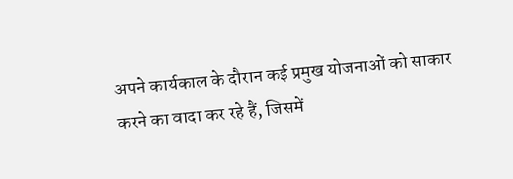अपने कार्यकाल के दौरान कई प्रमुख योजनाओं को साकार करने का वादा कर रहे हैं, जिसमें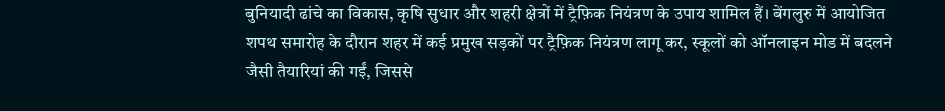बुनियादी ढांचे का विकास, कृषि सुधार और शहरी क्षेत्रों में ट्रैफ़िक नियंत्रण के उपाय शामिल हैं। बेंगलुरु में आयोजित शपथ समारोह के दौरान शहर में कई प्रमुख सड़कों पर ट्रैफ़िक नियंत्रण लागू कर, स्कूलों को ऑनलाइन मोड में बदलने जैसी तैयारियां की गईं, जिससे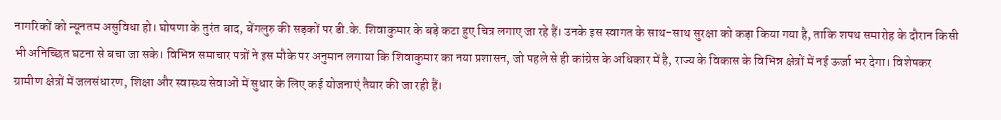नागरिकों को न्यूनतम असुविधा हो। घोषणा के तुरंत बाद, बेंगलुरु की सड़कों पर डी.के. शिवाकुमार के बड़े कटा हुए चित्र लगाए जा रहे हैं। उनके इस स्वागत के साथ-साथ सुरक्षा को कड़ा किया गया है, ताकि शपथ समारोह के दौरान किसी भी अनिच्छित घटना से बचा जा सके। विभिन्न समाचार पत्रों ने इस मौके पर अनुमान लगाया कि शिवाकुमार का नया प्रशासन, जो पहले से ही कांग्रेस के अधिकार में है, राज्य के विकास के विभिन्न क्षेत्रों में नई ऊर्जा भर देगा। विशेषकर ग्रामीण क्षेत्रों में जलसंधारण, शिक्षा और स्वास्थ्य सेवाओं में सुधार के लिए कई योजनाएं तैयार की जा रही हैं।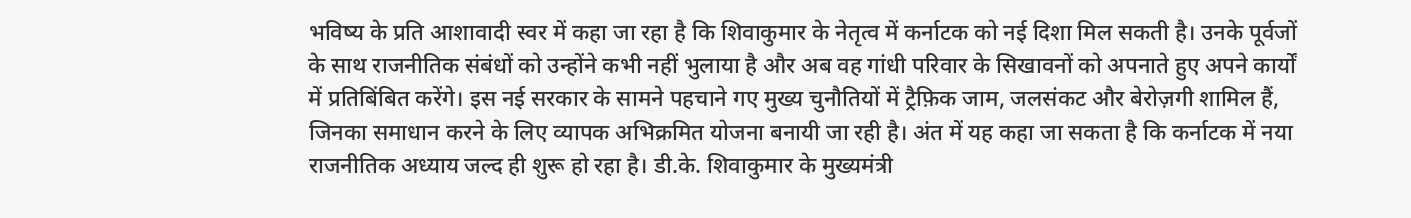भविष्य के प्रति आशावादी स्वर में कहा जा रहा है कि शिवाकुमार के नेतृत्व में कर्नाटक को नई दिशा मिल सकती है। उनके पूर्वजों के साथ राजनीतिक संबंधों को उन्होंने कभी नहीं भुलाया है और अब वह गांधी परिवार के सिखावनों को अपनाते हुए अपने कार्यों में प्रतिबिंबित करेंगे। इस नई सरकार के सामने पहचाने गए मुख्य चुनौतियों में ट्रैफ़िक जाम, जलसंकट और बेरोज़गी शामिल हैं, जिनका समाधान करने के लिए व्यापक अभिक्रमित योजना बनायी जा रही है। अंत में यह कहा जा सकता है कि कर्नाटक में नया राजनीतिक अध्याय जल्द ही शुरू हो रहा है। डी.के. शिवाकुमार के मुख्यमंत्री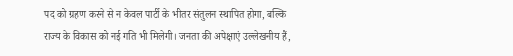पद को ग्रहण करने से न केवल पार्टी के भीतर संतुलन स्थापित होगा, बल्कि राज्य के विकास को नई गति भी मिलेगी। जनता की अपेक्षाएं उल्लेखनीय हैं,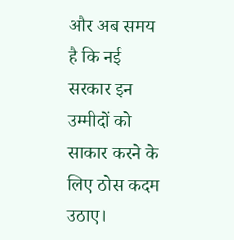और अब समय है कि नई सरकार इन उम्मीदों को साकार करने के लिए ठोस कदम उठाए।